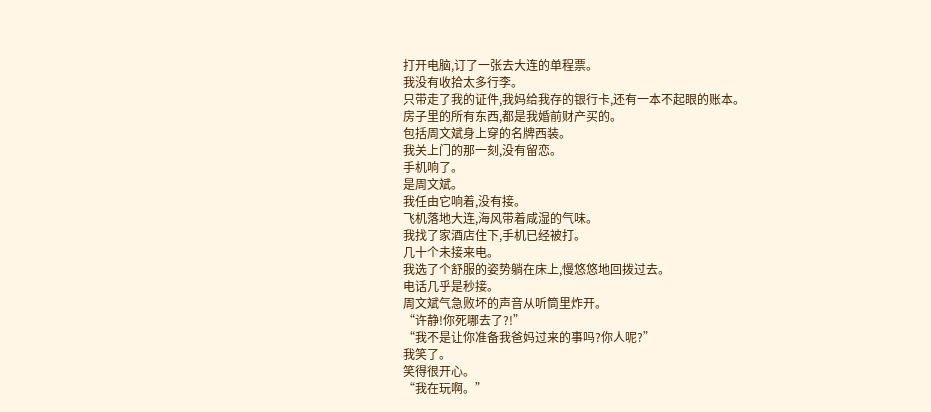打开电脑,订了一张去大连的单程票。
我没有收拾太多行李。
只带走了我的证件,我妈给我存的银行卡,还有一本不起眼的账本。
房子里的所有东西,都是我婚前财产买的。
包括周文斌身上穿的名牌西装。
我关上门的那一刻,没有留恋。
手机响了。
是周文斌。
我任由它响着,没有接。
飞机落地大连,海风带着咸湿的气味。
我找了家酒店住下,手机已经被打。
几十个未接来电。
我选了个舒服的姿势躺在床上,慢悠悠地回拨过去。
电话几乎是秒接。
周文斌气急败坏的声音从听筒里炸开。
“许静!你死哪去了?!”
“我不是让你准备我爸妈过来的事吗?你人呢?”
我笑了。
笑得很开心。
“我在玩啊。”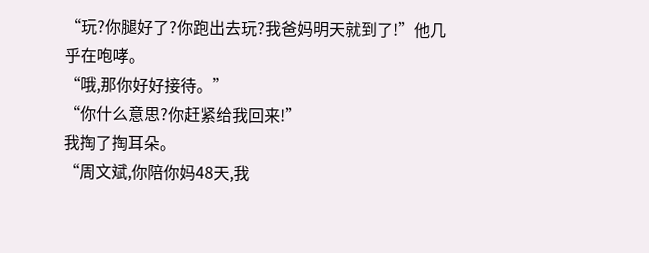“玩?你腿好了?你跑出去玩?我爸妈明天就到了!”他几乎在咆哮。
“哦,那你好好接待。”
“你什么意思?你赶紧给我回来!”
我掏了掏耳朵。
“周文斌,你陪你妈48天,我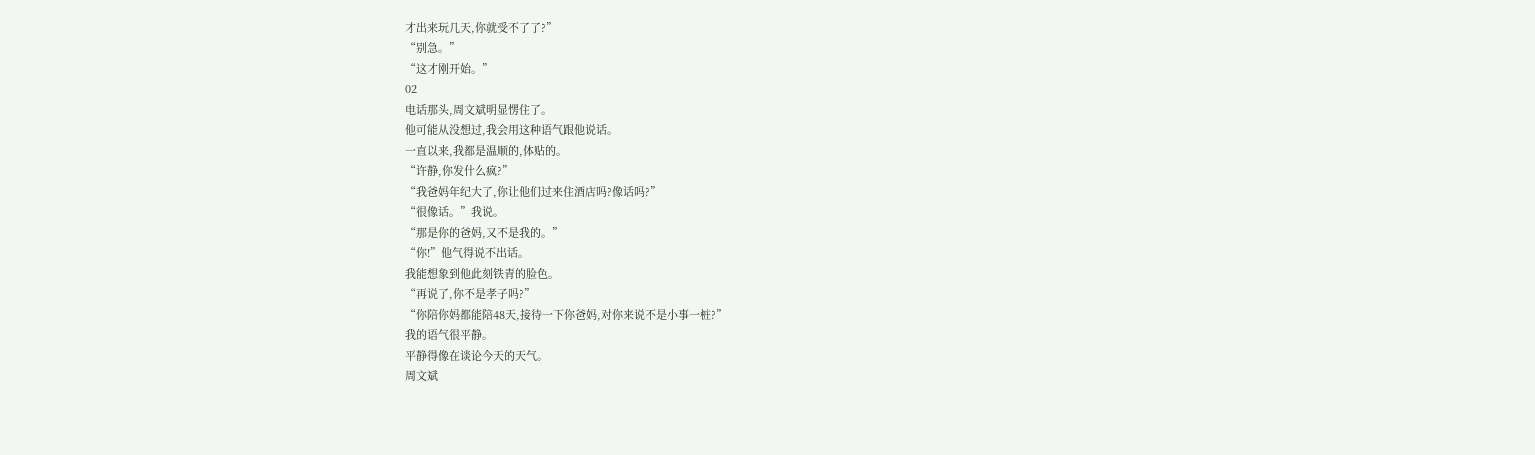才出来玩几天,你就受不了了?”
“别急。”
“这才刚开始。”
02
电话那头,周文斌明显愣住了。
他可能从没想过,我会用这种语气跟他说话。
一直以来,我都是温顺的,体贴的。
“许静,你发什么疯?”
“我爸妈年纪大了,你让他们过来住酒店吗?像话吗?”
“很像话。”我说。
“那是你的爸妈,又不是我的。”
“你!”他气得说不出话。
我能想象到他此刻铁青的脸色。
“再说了,你不是孝子吗?”
“你陪你妈都能陪48天,接待一下你爸妈,对你来说不是小事一桩?”
我的语气很平静。
平静得像在谈论今天的天气。
周文斌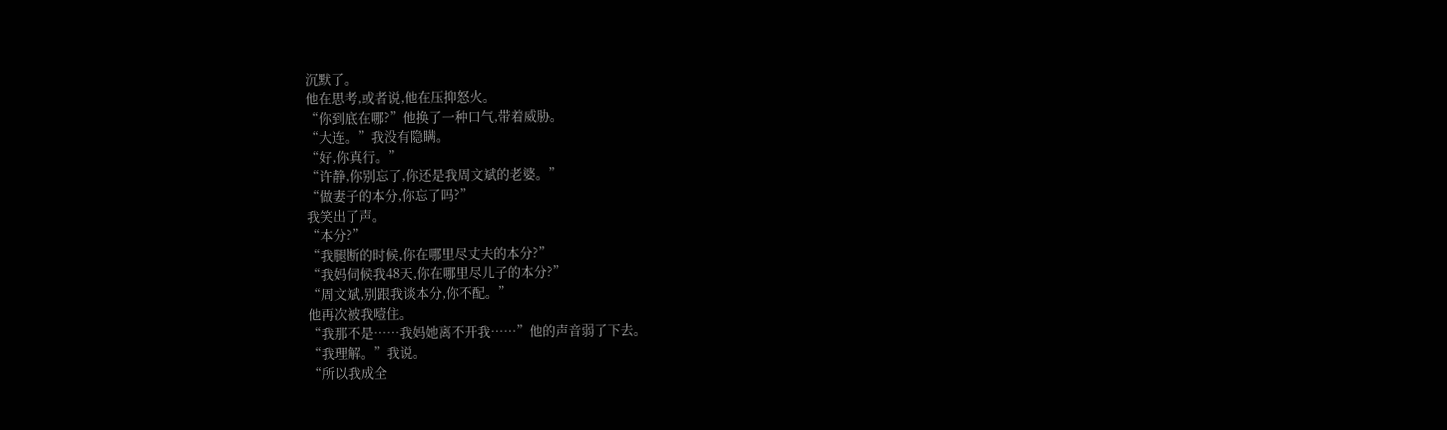沉默了。
他在思考,或者说,他在压抑怒火。
“你到底在哪?”他换了一种口气,带着威胁。
“大连。”我没有隐瞒。
“好,你真行。”
“许静,你别忘了,你还是我周文斌的老婆。”
“做妻子的本分,你忘了吗?”
我笑出了声。
“本分?”
“我腿断的时候,你在哪里尽丈夫的本分?”
“我妈伺候我48天,你在哪里尽儿子的本分?”
“周文斌,别跟我谈本分,你不配。”
他再次被我噎住。
“我那不是……我妈她离不开我……”他的声音弱了下去。
“我理解。”我说。
“所以我成全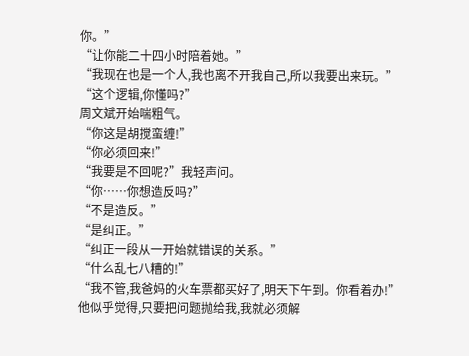你。”
“让你能二十四小时陪着她。”
“我现在也是一个人,我也离不开我自己,所以我要出来玩。”
“这个逻辑,你懂吗?”
周文斌开始喘粗气。
“你这是胡搅蛮缠!”
“你必须回来!”
“我要是不回呢?”我轻声问。
“你……你想造反吗?”
“不是造反。”
“是纠正。”
“纠正一段从一开始就错误的关系。”
“什么乱七八糟的!”
“我不管,我爸妈的火车票都买好了,明天下午到。你看着办!”
他似乎觉得,只要把问题抛给我,我就必须解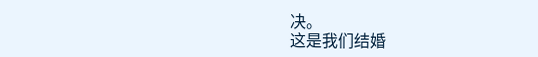决。
这是我们结婚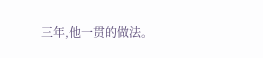三年,他一贯的做法。